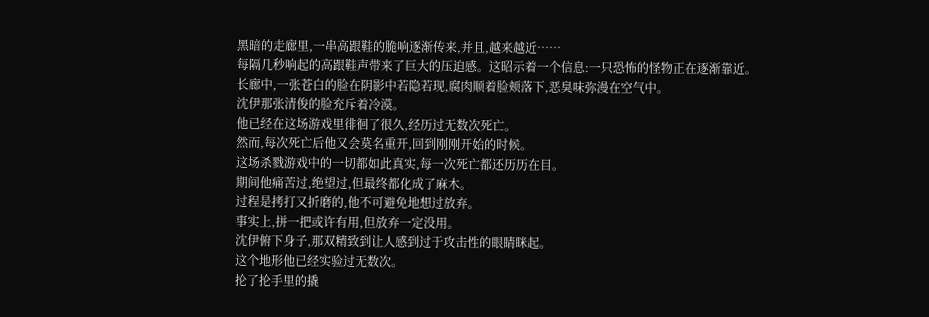黑暗的走廊里,一串高跟鞋的脆响逐渐传来,并且,越来越近……
每隔几秒响起的高跟鞋声带来了巨大的压迫感。这昭示着一个信息:一只恐怖的怪物正在逐渐靠近。
长廊中,一张苍白的脸在阴影中若隐若现,腐肉顺着脸颊落下,恶臭味弥漫在空气中。
沈伊那张清俊的脸充斥着冷漠。
他已经在这场游戏里徘徊了很久,经历过无数次死亡。
然而,每次死亡后他又会莫名重开,回到刚刚开始的时候。
这场杀戮游戏中的一切都如此真实,每一次死亡都还历历在目。
期间他痛苦过,绝望过,但最终都化成了麻木。
过程是拷打又折磨的,他不可避免地想过放弃。
事实上,拼一把或许有用,但放弃一定没用。
沈伊俯下身子,那双精致到让人感到过于攻击性的眼睛眯起。
这个地形他已经实验过无数次。
抡了抡手里的撬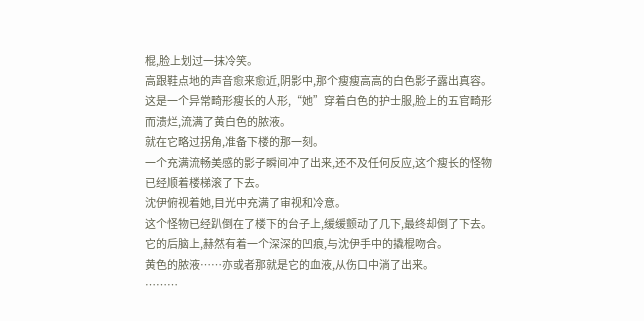棍,脸上划过一抹冷笑。
高跟鞋点地的声音愈来愈近,阴影中,那个瘦瘦高高的白色影子露出真容。
这是一个异常畸形瘦长的人形,“她”穿着白色的护士服,脸上的五官畸形而溃烂,流满了黄白色的脓液。
就在它略过拐角,准备下楼的那一刻。
一个充满流畅美感的影子瞬间冲了出来,还不及任何反应,这个瘦长的怪物已经顺着楼梯滚了下去。
沈伊俯视着她,目光中充满了审视和冷意。
这个怪物已经趴倒在了楼下的台子上,缓缓颤动了几下,最终却倒了下去。
它的后脑上,赫然有着一个深深的凹痕,与沈伊手中的撬棍吻合。
黄色的脓液……亦或者那就是它的血液,从伤口中淌了出来。
………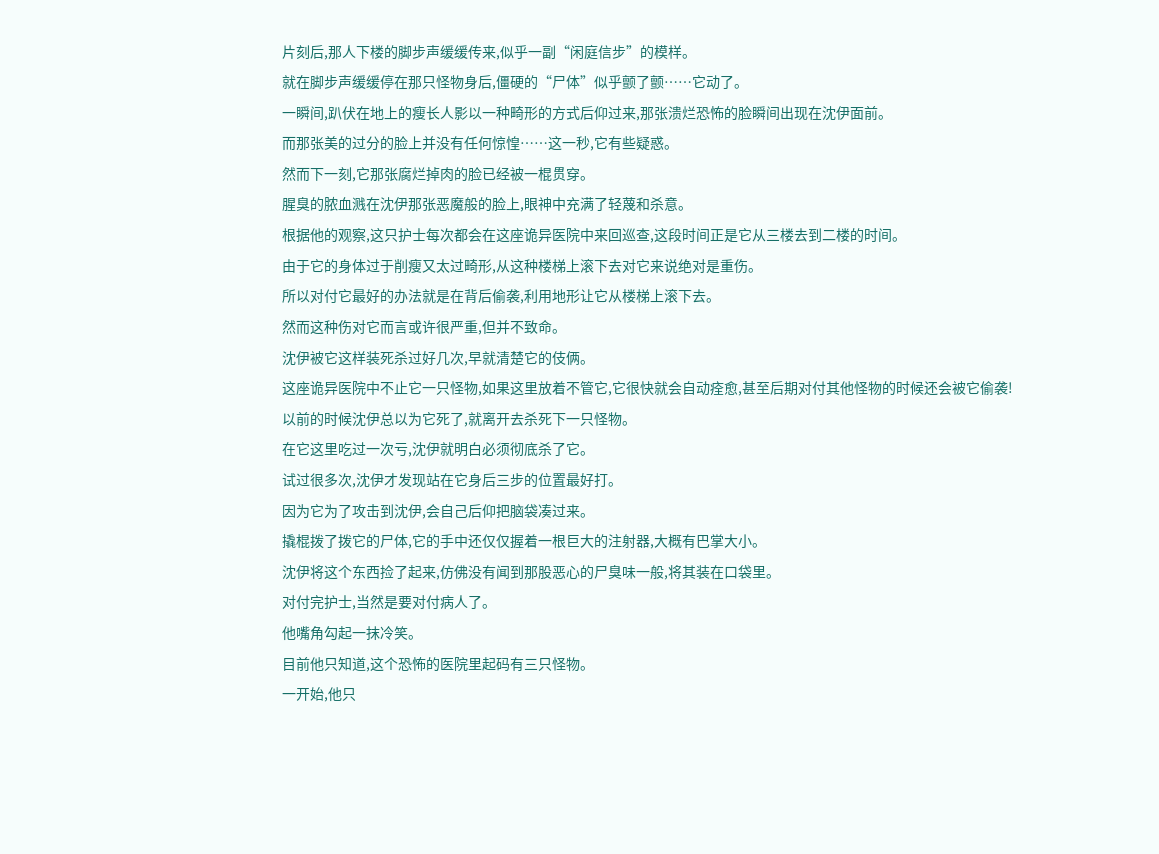片刻后,那人下楼的脚步声缓缓传来,似乎一副“闲庭信步”的模样。
就在脚步声缓缓停在那只怪物身后,僵硬的“尸体”似乎颤了颤……它动了。
一瞬间,趴伏在地上的瘦长人影以一种畸形的方式后仰过来,那张溃烂恐怖的脸瞬间出现在沈伊面前。
而那张美的过分的脸上并没有任何惊惶……这一秒,它有些疑惑。
然而下一刻,它那张腐烂掉肉的脸已经被一棍贯穿。
腥臭的脓血溅在沈伊那张恶魔般的脸上,眼神中充满了轻蔑和杀意。
根据他的观察,这只护士每次都会在这座诡异医院中来回巡查,这段时间正是它从三楼去到二楼的时间。
由于它的身体过于削瘦又太过畸形,从这种楼梯上滚下去对它来说绝对是重伤。
所以对付它最好的办法就是在背后偷袭,利用地形让它从楼梯上滚下去。
然而这种伤对它而言或许很严重,但并不致命。
沈伊被它这样装死杀过好几次,早就清楚它的伎俩。
这座诡异医院中不止它一只怪物,如果这里放着不管它,它很快就会自动痊愈,甚至后期对付其他怪物的时候还会被它偷袭!
以前的时候沈伊总以为它死了,就离开去杀死下一只怪物。
在它这里吃过一次亏,沈伊就明白必须彻底杀了它。
试过很多次,沈伊才发现站在它身后三步的位置最好打。
因为它为了攻击到沈伊,会自己后仰把脑袋凑过来。
撬棍拨了拨它的尸体,它的手中还仅仅握着一根巨大的注射器,大概有巴掌大小。
沈伊将这个东西捡了起来,仿佛没有闻到那股恶心的尸臭味一般,将其装在口袋里。
对付完护士,当然是要对付病人了。
他嘴角勾起一抹冷笑。
目前他只知道,这个恐怖的医院里起码有三只怪物。
一开始,他只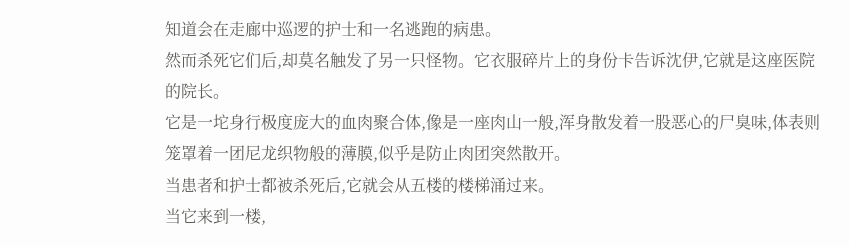知道会在走廊中巡逻的护士和一名逃跑的病患。
然而杀死它们后,却莫名触发了另一只怪物。它衣服碎片上的身份卡告诉沈伊,它就是这座医院的院长。
它是一坨身行极度庞大的血肉聚合体,像是一座肉山一般,浑身散发着一股恶心的尸臭味,体表则笼罩着一团尼龙织物般的薄膜,似乎是防止肉团突然散开。
当患者和护士都被杀死后,它就会从五楼的楼梯涌过来。
当它来到一楼,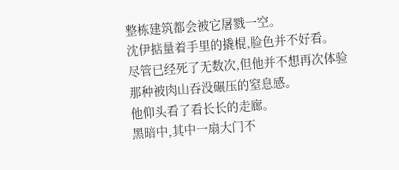整栋建筑都会被它屠戮一空。
沈伊掂量着手里的撬棍,脸色并不好看。
尽管已经死了无数次,但他并不想再次体验那种被肉山吞没碾压的窒息感。
他仰头看了看长长的走廊。
黑暗中,其中一扇大门不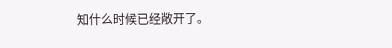知什么时候已经敞开了。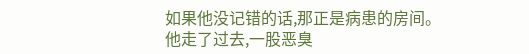如果他没记错的话,那正是病患的房间。
他走了过去,一股恶臭